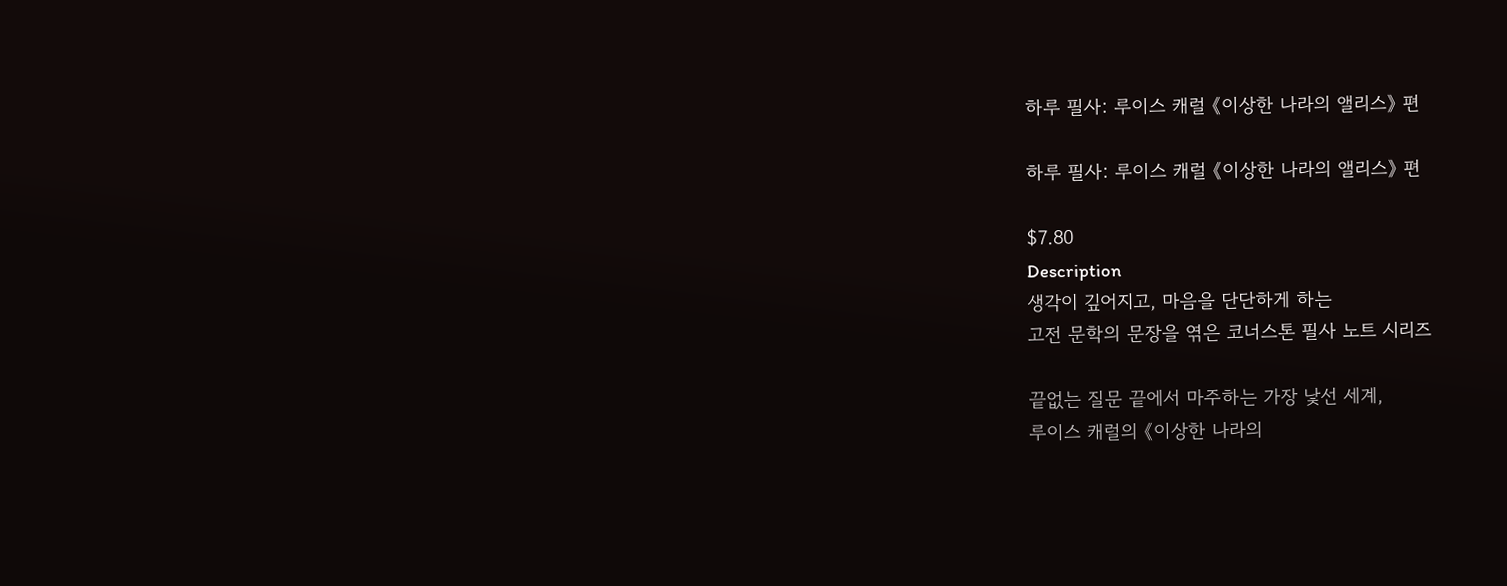하루 필사: 루이스 캐럴 《이상한 나라의 앨리스》 편

하루 필사: 루이스 캐럴 《이상한 나라의 앨리스》 편

$7.80
Description
생각이 깊어지고, 마음을 단단하게 하는
고전 문학의 문장을 엮은 코너스톤 필사 노트 시리즈

끝없는 질문 끝에서 마주하는 가장 낯선 세계,
루이스 캐럴의 《이상한 나라의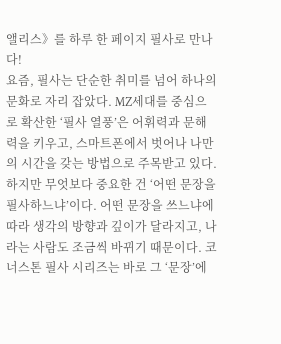앨리스》를 하루 한 페이지 필사로 만나다!
요즘, 필사는 단순한 취미를 넘어 하나의 문화로 자리 잡았다. MZ세대를 중심으로 확산한 ‘필사 열풍’은 어휘력과 문해력을 키우고, 스마트폰에서 벗어나 나만의 시간을 갖는 방법으로 주목받고 있다. 하지만 무엇보다 중요한 건 ‘어떤 문장을 필사하느냐’이다. 어떤 문장을 쓰느냐에 따라 생각의 방향과 깊이가 달라지고, 나라는 사람도 조금씩 바뀌기 때문이다. 코너스톤 필사 시리즈는 바로 그 ‘문장’에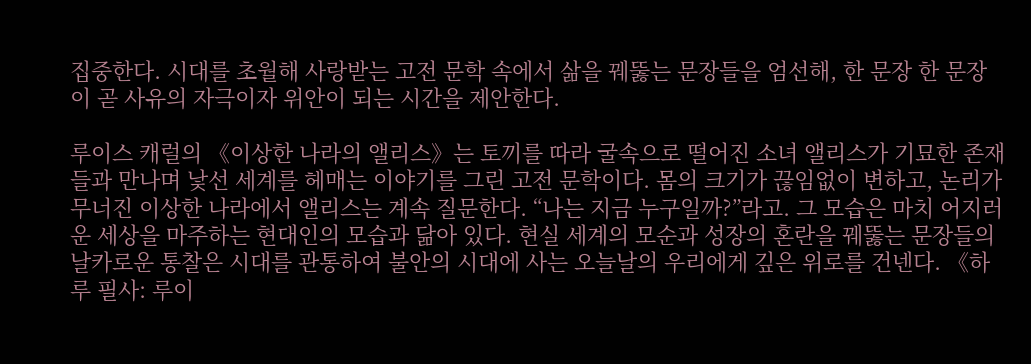집중한다. 시대를 초월해 사랑받는 고전 문학 속에서 삶을 꿰뚫는 문장들을 엄선해, 한 문장 한 문장이 곧 사유의 자극이자 위안이 되는 시간을 제안한다.

루이스 캐럴의 《이상한 나라의 앨리스》는 토끼를 따라 굴속으로 떨어진 소녀 앨리스가 기묘한 존재들과 만나며 낯선 세계를 헤매는 이야기를 그린 고전 문학이다. 몸의 크기가 끊임없이 변하고, 논리가 무너진 이상한 나라에서 앨리스는 계속 질문한다. “나는 지금 누구일까?”라고. 그 모습은 마치 어지러운 세상을 마주하는 현대인의 모습과 닮아 있다. 현실 세계의 모순과 성장의 혼란을 꿰뚫는 문장들의 날카로운 통찰은 시대를 관통하여 불안의 시대에 사는 오늘날의 우리에게 깊은 위로를 건넨다. 《하루 필사: 루이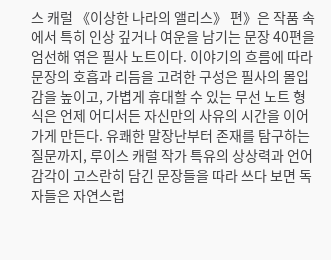스 캐럴 《이상한 나라의 앨리스》 편》은 작품 속에서 특히 인상 깊거나 여운을 남기는 문장 40편을 엄선해 엮은 필사 노트이다. 이야기의 흐름에 따라 문장의 호흡과 리듬을 고려한 구성은 필사의 몰입감을 높이고, 가볍게 휴대할 수 있는 무선 노트 형식은 언제 어디서든 자신만의 사유의 시간을 이어 가게 만든다. 유쾌한 말장난부터 존재를 탐구하는 질문까지, 루이스 캐럴 작가 특유의 상상력과 언어 감각이 고스란히 담긴 문장들을 따라 쓰다 보면 독자들은 자연스럽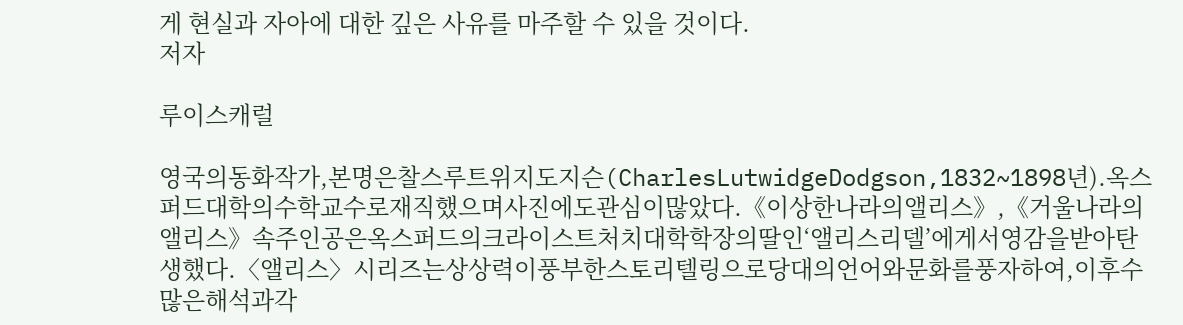게 현실과 자아에 대한 깊은 사유를 마주할 수 있을 것이다.
저자

루이스캐럴

영국의동화작가,본명은찰스루트위지도지슨(CharlesLutwidgeDodgson,1832~1898년).옥스퍼드대학의수학교수로재직했으며사진에도관심이많았다.《이상한나라의앨리스》,《거울나라의앨리스》속주인공은옥스퍼드의크라이스트처치대학학장의딸인‘앨리스리델’에게서영감을받아탄생했다.〈앨리스〉시리즈는상상력이풍부한스토리텔링으로당대의언어와문화를풍자하여,이후수많은해석과각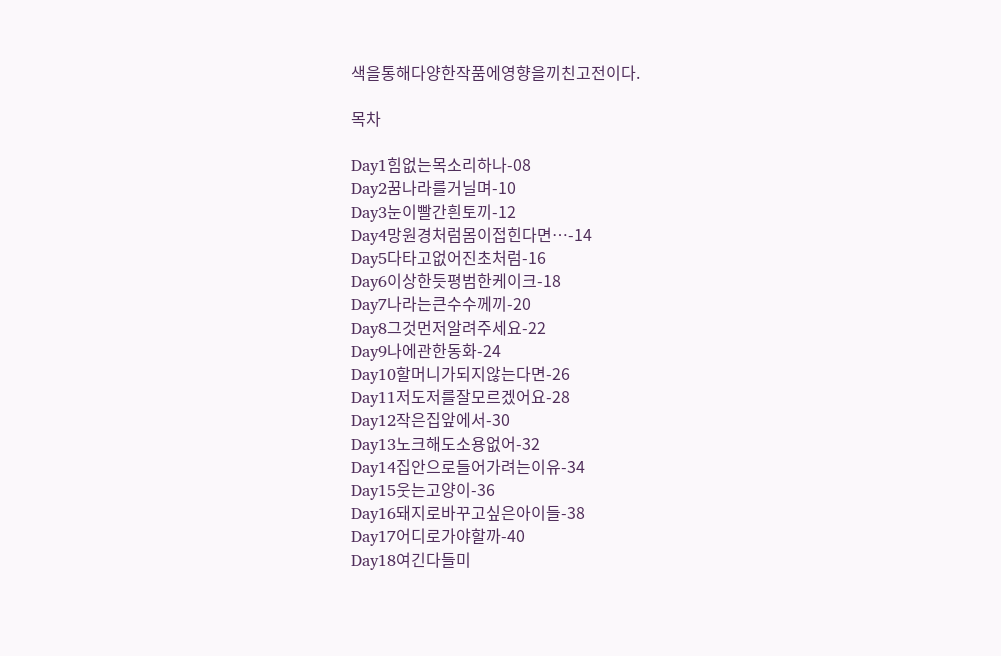색을통해다양한작품에영향을끼친고전이다.

목차

Day1힘없는목소리하나-08
Day2꿈나라를거닐며-10
Day3눈이빨간흰토끼-12
Day4망원경처럼몸이접힌다면…-14
Day5다타고없어진초처럼-16
Day6이상한듯평범한케이크-18
Day7나라는큰수수께끼-20
Day8그것먼저알려주세요-22
Day9나에관한동화-24
Day10할머니가되지않는다면-26
Day11저도저를잘모르겠어요-28
Day12작은집앞에서-30
Day13노크해도소용없어-32
Day14집안으로들어가려는이유-34
Day15웃는고양이-36
Day16돼지로바꾸고싶은아이들-38
Day17어디로가야할까-40
Day18여긴다들미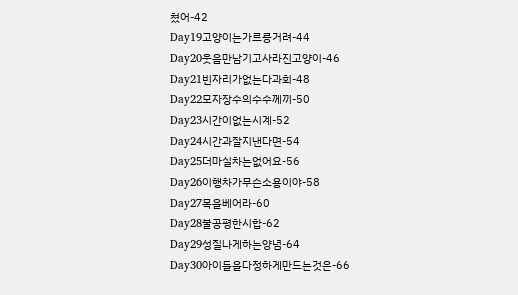쳤어-42
Day19고양이는가르릉거려-44
Day20웃음만남기고사라진고양이-46
Day21빈자리가없는다과회-48
Day22모자장수의수수께끼-50
Day23시간이없는시계-52
Day24시간과잘지낸다면-54
Day25더마실차는없어요-56
Day26이행차가무슨소용이야-58
Day27목을베어라-60
Day28불공평한시합-62
Day29성질나게하는양념-64
Day30아이들을다정하게만드는것은-66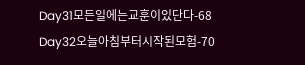Day31모든일에는교훈이있단다-68
Day32오늘아침부터시작된모험-70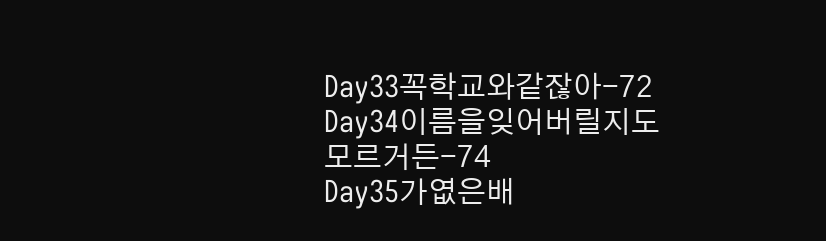Day33꼭학교와같잖아-72
Day34이름을잊어버릴지도모르거든-74
Day35가엾은배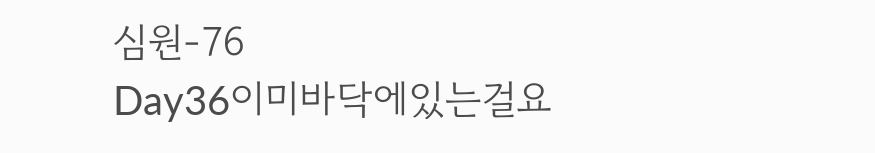심원-76
Day36이미바닥에있는걸요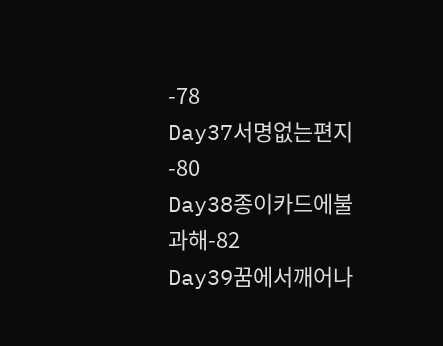-78
Day37서명없는편지-80
Day38종이카드에불과해-82
Day39꿈에서깨어나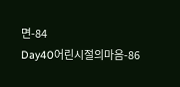면-84
Day40어린시절의마음-86